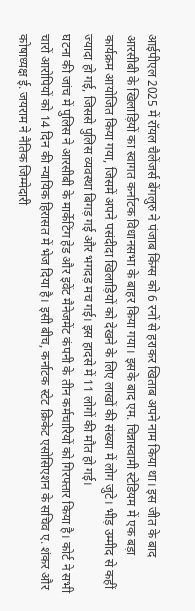आईपीएल 2025 में रॉयल चैलेंजर्स बेंगलुरु ने पंजाब किंग्स को 6 रनों से हराकर खिताब अपने नाम किया था। इस जीत के बाद आरसीबी के खिलाड़ियों का स्वागत कर्नाटक विधानसभा के बाहर किया गया। इसके बाद एम. चिन्नास्वामी स्टेडियम में एक बड़ा कार्यक्रम आयोजित किया गया, जिसमें अपने पसंदीदा खिलाड़ियों को देखने के लिए लाखों की संख्या में लोग जुटे। भीड़ उम्मीद से कहीं ज्यादा हो गई, जिससे पुलिस व्यवस्था बिगड़ गई और भगदड़ मच गई। इस हादसे में 11 लोगों की मौत हो गई।
घटना की जांच में पुलिस ने आरसीबी के मार्केटिंग हेड और इवेंट मैनेजमेंट कंपनी के तीन कर्मचारियों को गिरफ्तार किया है। कोर्ट ने सभी चारों आरोपियों को 14 दिन की न्यायिक हिरासत में भेज दिया है। इसी बीच, कर्नाटक स्टेट क्रिकेट एसोसिएशन के सचिव ए. शंकर और कोषाध्यक्ष ई. जयराम ने नैतिक जिम्मेदारी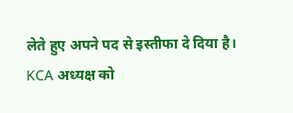लेते हुए अपने पद से इस्तीफा दे दिया है।
KCA अध्यक्ष को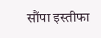सौंपा इस्तीफा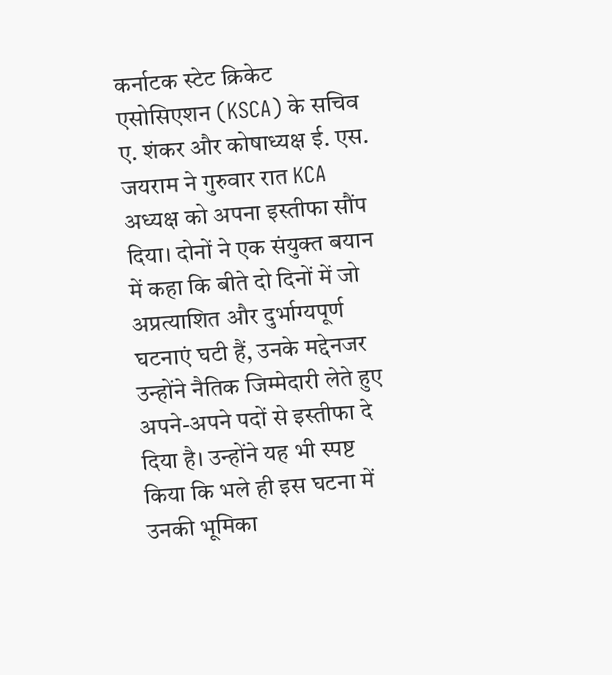कर्नाटक स्टेट क्रिकेट एसोसिएशन (KSCA) के सचिव ए. शंकर और कोषाध्यक्ष ई. एस. जयराम ने गुरुवार रात KCA अध्यक्ष को अपना इस्तीफा सौंप दिया। दोनों ने एक संयुक्त बयान में कहा कि बीते दो दिनों में जो अप्रत्याशित और दुर्भाग्यपूर्ण घटनाएं घटी हैं, उनके मद्देनजर उन्होंने नैतिक जिम्मेदारी लेते हुए अपने-अपने पदों से इस्तीफा दे दिया है। उन्होंने यह भी स्पष्ट किया कि भले ही इस घटना में उनकी भूमिका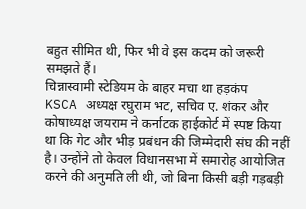बहुत सीमित थी, फिर भी वे इस कदम को जरूरी समझते हैं।
चिन्नास्वामी स्टेडियम के बाहर मचा था हड़कंप
KSCA अध्यक्ष रघुराम भट, सचिव ए. शंकर और कोषाध्यक्ष जयराम ने कर्नाटक हाईकोर्ट में स्पष्ट किया था कि गेट और भीड़ प्रबंधन की जिम्मेदारी संघ की नहीं है। उन्होंने तो केवल विधानसभा में समारोह आयोजित करने की अनुमति ली थी, जो बिना किसी बड़ी गड़बड़ी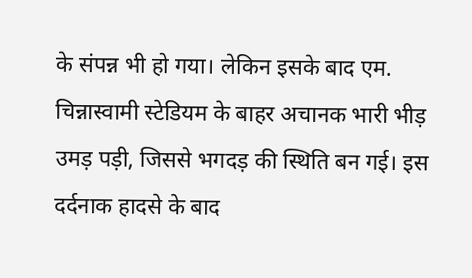के संपन्न भी हो गया। लेकिन इसके बाद एम. चिन्नास्वामी स्टेडियम के बाहर अचानक भारी भीड़ उमड़ पड़ी, जिससे भगदड़ की स्थिति बन गई। इस दर्दनाक हादसे के बाद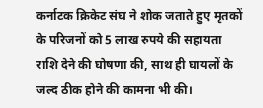कर्नाटक क्रिकेट संघ ने शोक जताते हुए मृतकों के परिजनों को 5 लाख रुपये की सहायता राशि देने की घोषणा की, साथ ही घायलों के जल्द ठीक होने की कामना भी की।